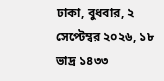ঢাকা, বুধবার, ২ সেপ্টেম্বর ২০২৬, ১৮ ভাদ্র ১৪৩৩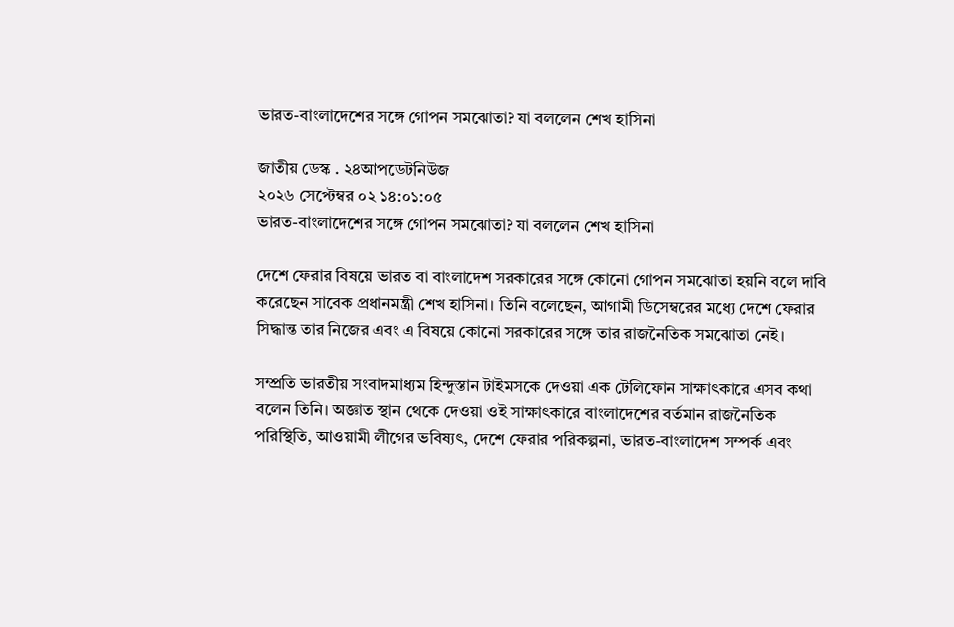ভারত-বাংলাদেশের সঙ্গে গোপন সমঝোতা? যা বললেন শেখ হাসিনা

জাতীয় ডেস্ক . ২৪আপডেটনিউজ
২০২৬ সেপ্টেম্বর ০২ ১৪:০১:০৫
ভারত-বাংলাদেশের সঙ্গে গোপন সমঝোতা? যা বললেন শেখ হাসিনা

দেশে ফেরার বিষয়ে ভারত বা বাংলাদেশ সরকারের সঙ্গে কোনো গোপন সমঝোতা হয়নি বলে দাবি করেছেন সাবেক প্রধানমন্ত্রী শেখ হাসিনা। তিনি বলেছেন, আগামী ডিসেম্বরের মধ্যে দেশে ফেরার সিদ্ধান্ত তার নিজের এবং এ বিষয়ে কোনো সরকারের সঙ্গে তার রাজনৈতিক সমঝোতা নেই।

সম্প্রতি ভারতীয় সংবাদমাধ্যম হিন্দুস্তান টাইমসকে দেওয়া এক টেলিফোন সাক্ষাৎকারে এসব কথা বলেন তিনি। অজ্ঞাত স্থান থেকে দেওয়া ওই সাক্ষাৎকারে বাংলাদেশের বর্তমান রাজনৈতিক পরিস্থিতি, আওয়ামী লীগের ভবিষ্যৎ, দেশে ফেরার পরিকল্পনা, ভারত-বাংলাদেশ সম্পর্ক এবং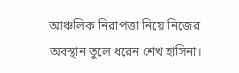আঞ্চলিক নিরাপত্তা নিয়ে নিজের অবস্থান তুলে ধরেন শেখ হাসিনা।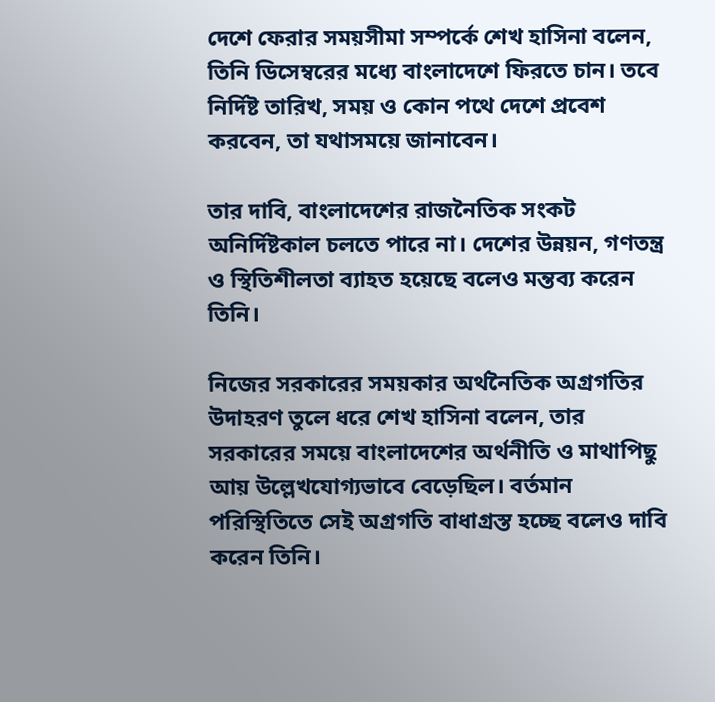দেশে ফেরার সময়সীমা সম্পর্কে শেখ হাসিনা বলেন, তিনি ডিসেম্বরের মধ্যে বাংলাদেশে ফিরতে চান। তবে নির্দিষ্ট তারিখ, সময় ও কোন পথে দেশে প্রবেশ করবেন, তা যথাসময়ে জানাবেন।

তার দাবি, বাংলাদেশের রাজনৈতিক সংকট অনির্দিষ্টকাল চলতে পারে না। দেশের উন্নয়ন, গণতন্ত্র ও স্থিতিশীলতা ব্যাহত হয়েছে বলেও মন্তব্য করেন তিনি।

নিজের সরকারের সময়কার অর্থনৈতিক অগ্রগতির উদাহরণ তুলে ধরে শেখ হাসিনা বলেন, তার সরকারের সময়ে বাংলাদেশের অর্থনীতি ও মাথাপিছু আয় উল্লেখযোগ্যভাবে বেড়েছিল। বর্তমান পরিস্থিতিতে সেই অগ্রগতি বাধাগ্রস্ত হচ্ছে বলেও দাবি করেন তিনি।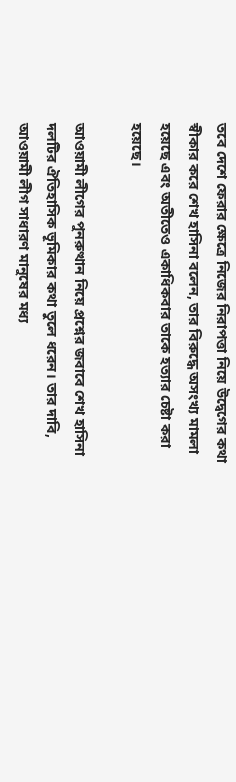তবে দেশে ফেরার ক্ষেত্রে নিজের নিরাপত্তা নিয়ে উদ্বেগের কথা স্বীকার করে শেখ হাসিনা বলেন, তার বিরুদ্ধে অসংখ্য মামলা হয়েছে এবং অতীতেও একাধিকবার তাকে হত্যার চেষ্টা করা হয়েছে।

আওয়ামী লীগের পুনরুত্থান নিয়ে প্রশ্নের জবাবে শেখ হাসিনা দলটির ঐতিহাসিক ভূমিকার কথা তুলে ধরেন। তার দাবি, আওয়ামী লীগ সাধারণ মানুষের মধ্য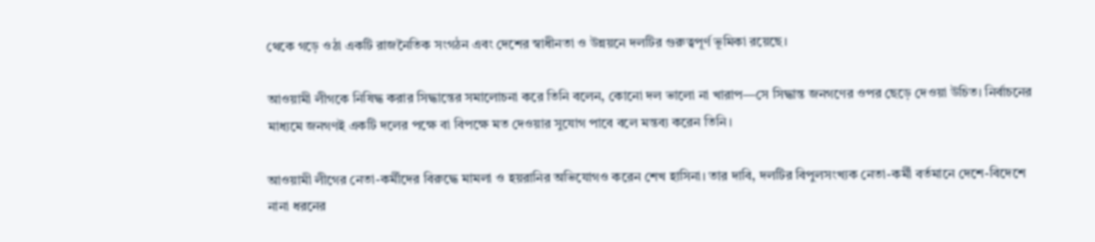থেকে গড়ে ওঠা একটি রাজনৈতিক সংগঠন এবং দেশের স্বাধীনতা ও উন্নয়নে দলটির গুরুত্বপূর্ণ ভূমিকা রয়েছে।

আওয়ামী লীগকে নিষিদ্ধ করার সিদ্ধান্তের সমালোচনা করে তিনি বলেন, কোনো দল ভালো না খারাপ—সে সিদ্ধান্ত জনগণের ওপর ছেড়ে দেওয়া উচিত। নির্বাচনের মাধ্যমে জনগণই একটি দলের পক্ষে বা বিপক্ষে মত দেওয়ার সুযোগ পাবে বলে মন্তব্য করেন তিনি।

আওয়ামী লীগের নেতা-কর্মীদের বিরুদ্ধে মামলা ও হয়রানির অভিযোগও করেন শেখ হাসিনা। তার দাবি, দলটির বিপুলসংখ্যক নেতা-কর্মী বর্তমানে দেশে-বিদেশে নানা ধরনের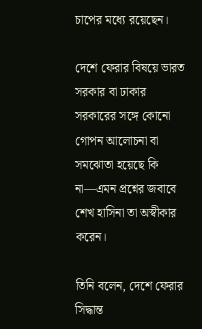চাপের মধ্যে রয়েছেন।

দেশে ফেরার বিষয়ে ভারত সরকার বা ঢাকার সরকারের সঙ্গে কোনো গোপন আলোচনা বা সমঝোতা হয়েছে কি না—এমন প্রশ্নের জবাবে শেখ হাসিনা তা অস্বীকার করেন।

তিনি বলেন, দেশে ফেরার সিদ্ধান্ত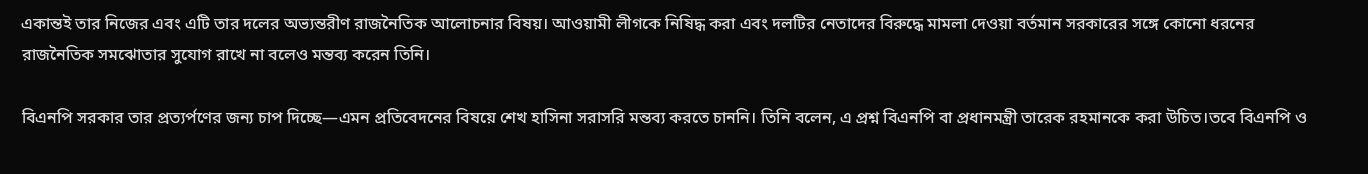একান্তই তার নিজের এবং এটি তার দলের অভ্যন্তরীণ রাজনৈতিক আলোচনার বিষয়। আওয়ামী লীগকে নিষিদ্ধ করা এবং দলটির নেতাদের বিরুদ্ধে মামলা দেওয়া বর্তমান সরকারের সঙ্গে কোনো ধরনের রাজনৈতিক সমঝোতার সুযোগ রাখে না বলেও মন্তব্য করেন তিনি।

বিএনপি সরকার তার প্রত্যর্পণের জন্য চাপ দিচ্ছে—এমন প্রতিবেদনের বিষয়ে শেখ হাসিনা সরাসরি মন্তব্য করতে চাননি। তিনি বলেন, এ প্রশ্ন বিএনপি বা প্রধানমন্ত্রী তারেক রহমানকে করা উচিত।তবে বিএনপি ও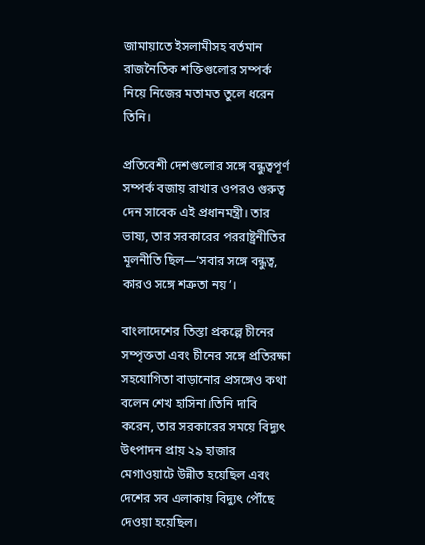জামায়াতে ইসলামীসহ বর্তমান রাজনৈতিক শক্তিগুলোর সম্পর্ক নিয়ে নিজের মতামত তুলে ধরেন তিনি।

প্রতিবেশী দেশগুলোর সঙ্গে বন্ধুত্বপূর্ণ সম্পর্ক বজায় রাখার ওপরও গুরুত্ব দেন সাবেক এই প্রধানমন্ত্রী। তার ভাষ্য, তার সরকারের পররাষ্ট্রনীতির মূলনীতি ছিল—‘সবার সঙ্গে বন্ধুত্ব, কারও সঙ্গে শত্রুতা নয়’।

বাংলাদেশের তিস্তা প্রকল্পে চীনের সম্পৃক্ততা এবং চীনের সঙ্গে প্রতিরক্ষা সহযোগিতা বাড়ানোর প্রসঙ্গেও কথা বলেন শেখ হাসিনা।তিনি দাবি করেন, তার সরকারের সময়ে বিদ্যুৎ উৎপাদন প্রায় ২৯ হাজার মেগাওয়াটে উন্নীত হয়েছিল এবং দেশের সব এলাকায় বিদ্যুৎ পৌঁছে দেওয়া হয়েছিল।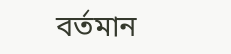বর্তমান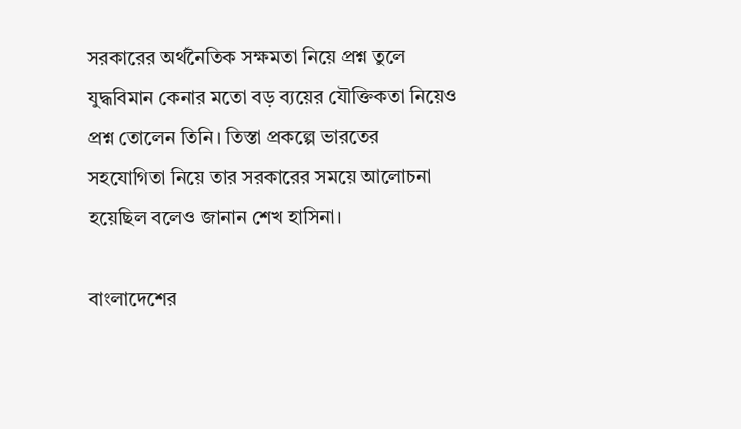সরকারের অর্থনৈতিক সক্ষমতা নিয়ে প্রশ্ন তুলে যুদ্ধবিমান কেনার মতো বড় ব্যয়ের যৌক্তিকতা নিয়েও প্রশ্ন তোলেন তিনি। তিস্তা প্রকল্পে ভারতের সহযোগিতা নিয়ে তার সরকারের সময়ে আলোচনা হয়েছিল বলেও জানান শেখ হাসিনা।

বাংলাদেশের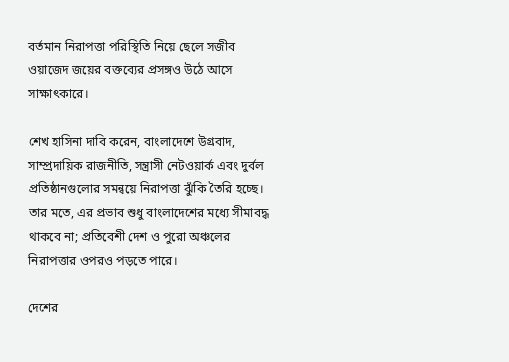বর্তমান নিরাপত্তা পরিস্থিতি নিয়ে ছেলে সজীব ওয়াজেদ জয়ের বক্তব্যের প্রসঙ্গও উঠে আসে সাক্ষাৎকারে।

শেখ হাসিনা দাবি করেন, বাংলাদেশে উগ্রবাদ, সাম্প্রদায়িক রাজনীতি, সন্ত্রাসী নেটওয়ার্ক এবং দুর্বল প্রতিষ্ঠানগুলোর সমন্বয়ে নিরাপত্তা ঝুঁকি তৈরি হচ্ছে। তার মতে, এর প্রভাব শুধু বাংলাদেশের মধ্যে সীমাবদ্ধ থাকবে না; প্রতিবেশী দেশ ও পুরো অঞ্চলের নিরাপত্তার ওপরও পড়তে পারে।

দেশের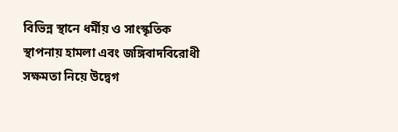বিভিন্ন স্থানে ধর্মীয় ও সাংস্কৃতিক স্থাপনায় হামলা এবং জঙ্গিবাদবিরোধী সক্ষমতা নিয়ে উদ্বেগ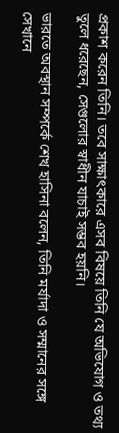প্রকাশ করেন তিনি। তবে সাক্ষাৎকারে এসব বিষয়ে তিনি যে অভিযোগ ও তথ্য তুলে ধরেছেন, সেগুলোর স্বাধীন যাচাই সম্ভব হয়নি।

ভারতে অবস্থান সম্পর্কে শেখ হাসিনা বলেন, তিনি মর্যাদা ও সম্মানের সঙ্গে সেখানে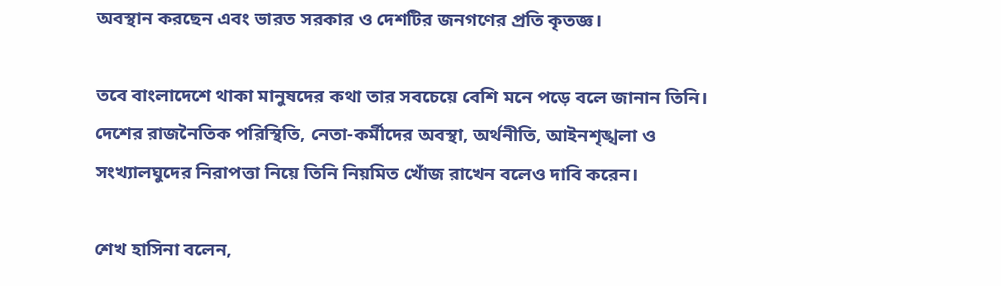অবস্থান করছেন এবং ভারত সরকার ও দেশটির জনগণের প্রতি কৃতজ্ঞ।

তবে বাংলাদেশে থাকা মানুষদের কথা তার সবচেয়ে বেশি মনে পড়ে বলে জানান তিনি। দেশের রাজনৈতিক পরিস্থিতি, নেতা-কর্মীদের অবস্থা, অর্থনীতি, আইনশৃঙ্খলা ও সংখ্যালঘুদের নিরাপত্তা নিয়ে তিনি নিয়মিত খোঁজ রাখেন বলেও দাবি করেন।

শেখ হাসিনা বলেন,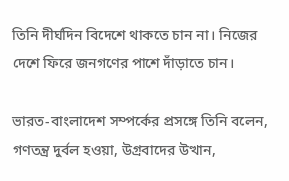তিনি দীর্ঘদিন বিদেশে থাকতে চান না। নিজের দেশে ফিরে জনগণের পাশে দাঁড়াতে চান।

ভারত-বাংলাদেশ সম্পর্কের প্রসঙ্গে তিনি বলেন, গণতন্ত্র দুর্বল হওয়া, উগ্রবাদের উত্থান,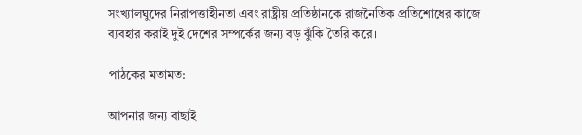সংখ্যালঘুদের নিরাপত্তাহীনতা এবং রাষ্ট্রীয় প্রতিষ্ঠানকে রাজনৈতিক প্রতিশোধের কাজে ব্যবহার করাই দুই দেশের সম্পর্কের জন্য বড় ঝুঁকি তৈরি করে।

পাঠকের মতামত:

আপনার জন্য বাছাই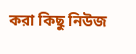করা কিছু নিউজ